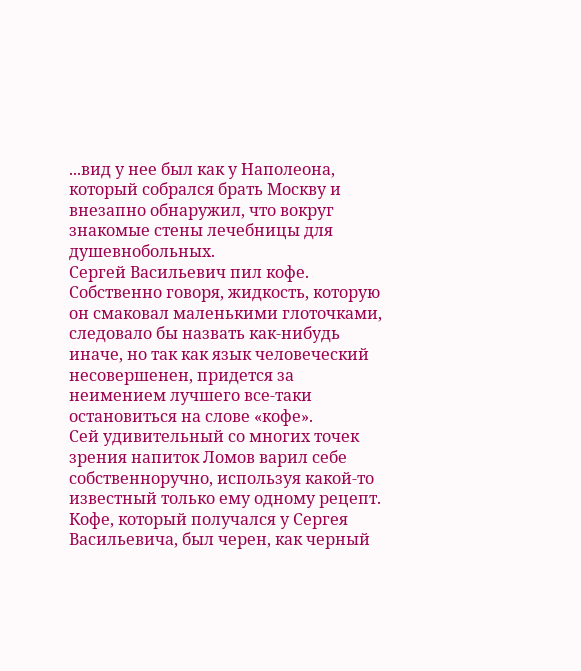...вид у нее был как у Наполеона, который собрался брать Москву и внезапно обнаружил, что вокруг знакомые стены лечебницы для душевнобольных.
Сергей Васильевич пил кофе. Собственно говоря, жидкость, которую он смаковал маленькими глоточками, следовало бы назвать как-нибудь иначе, но так как язык человеческий несовершенен, придется за неимением лучшего все-таки остановиться на слове «кофе».
Сей удивительный со многих точек зрения напиток Ломов варил себе собственноручно, используя какой-то известный только ему одному рецепт. Кофе, который получался у Сергея Васильевича, был черен, как черный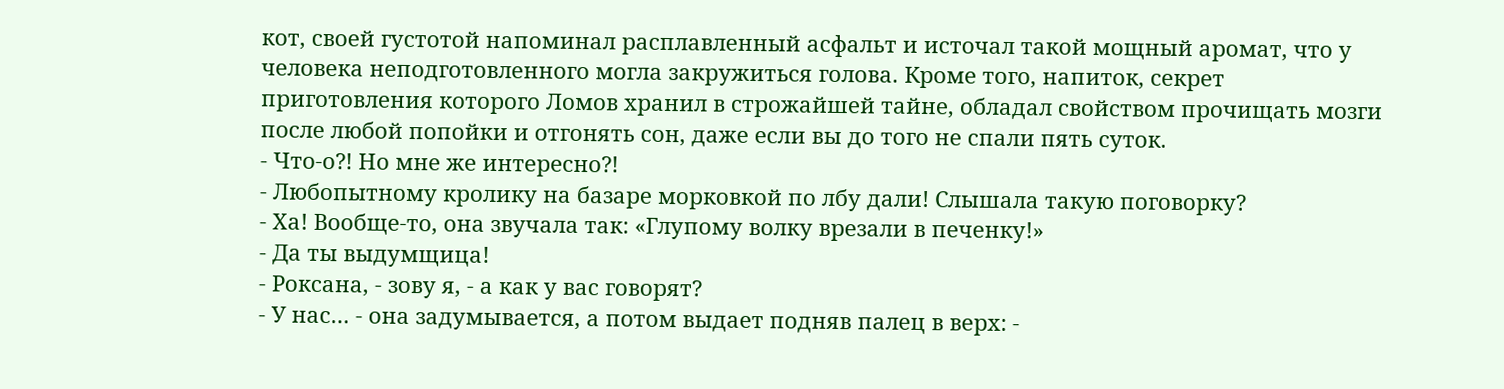кот, своей густотой напоминал расплавленный асфальт и источал такой мощный аромат, что у человека неподготовленного могла закружиться голова. Кроме того, напиток, секрет приготовления которого Ломов хранил в строжайшей тайне, обладал свойством прочищать мозги после любой попойки и отгонять сон, даже если вы до того не спали пять суток.
- Что-о?! Но мне же интересно?!
- Любопытному кролику на базаре морковкой по лбу дали! Слышала такую поговорку?
- Ха! Вообще-то, она звучала так: «Глупому волку врезали в печенку!»
- Да ты выдумщица!
- Роксана, - зову я, - а как у вас говорят?
- У нас… - она задумывается, а потом выдает подняв палец в верх: -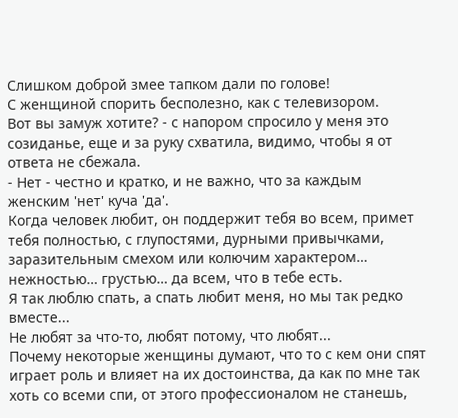Слишком доброй змее тапком дали по голове!
С женщиной спорить бесполезно, как с телевизором.
Вот вы замуж хотите? - с напором спросило у меня это созиданье, еще и за руку схватила, видимо, чтобы я от ответа не сбежала.
- Нет - честно и кратко, и не важно, что за каждым женским 'нет' куча 'да'.
Когда человек любит, он поддержит тебя во всем, примет тебя полностью, с глупостями, дурными привычками, заразительным смехом или колючим характером… нежностью… грустью… да всем, что в тебе есть.
Я так люблю спать, а спать любит меня, но мы так редко вместе...
Не любят за что-то, любят потому, что любят...
Почему некоторые женщины думают, что то с кем они спят играет роль и влияет на их достоинства, да как по мне так хоть со всеми спи, от этого профессионалом не станешь,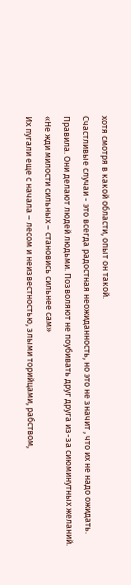хотя смотря в какой области, опыт он такой.
Счастливые случаи - это всегда радостная неожиданность, но это не значит , что их не надо ожидать.
Правила. Они делают людей людьми. Позволяют не поубивать друг друга из-за сиюминутных желаний.
«Не жди милости сильных – становись сильнее сам»
Их пугали еще с начала – лесом и неизвестностью, злыми торийцами, рабством,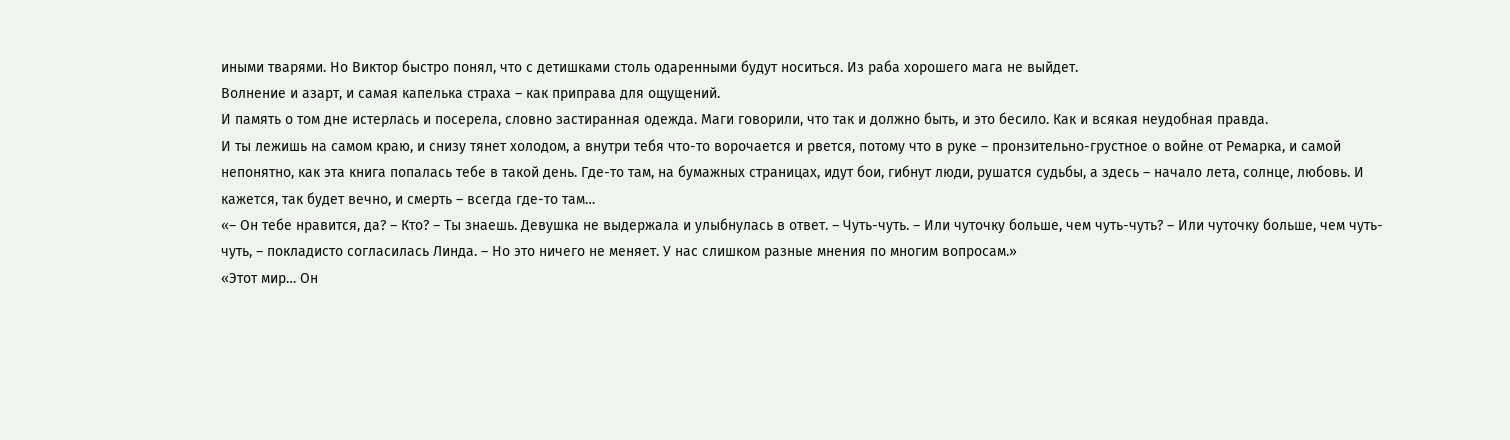иными тварями. Но Виктор быстро понял, что с детишками столь одаренными будут носиться. Из раба хорошего мага не выйдет.
Волнение и азарт, и самая капелька страха – как приправа для ощущений.
И память о том дне истерлась и посерела, словно застиранная одежда. Маги говорили, что так и должно быть, и это бесило. Как и всякая неудобная правда.
И ты лежишь на самом краю, и снизу тянет холодом, а внутри тебя что-то ворочается и рвется, потому что в руке – пронзительно-грустное о войне от Ремарка, и самой непонятно, как эта книга попалась тебе в такой день. Где-то там, на бумажных страницах, идут бои, гибнут люди, рушатся судьбы, а здесь – начало лета, солнце, любовь. И кажется, так будет вечно, и смерть – всегда где-то там…
«– Он тебе нравится, да? – Кто? – Ты знаешь. Девушка не выдержала и улыбнулась в ответ. – Чуть-чуть. – Или чуточку больше, чем чуть-чуть? – Или чуточку больше, чем чуть-чуть, – покладисто согласилась Линда. – Но это ничего не меняет. У нас слишком разные мнения по многим вопросам.»
«Этот мир… Он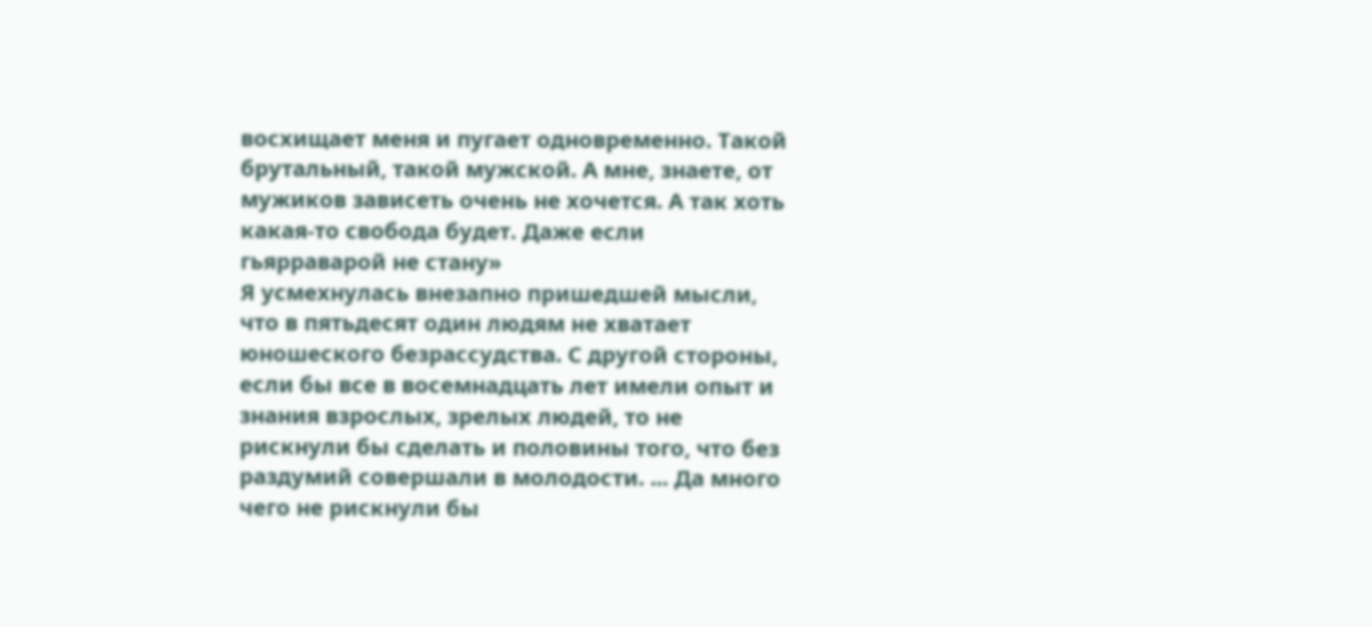восхищает меня и пугает одновременно. Такой брутальный, такой мужской. А мне, знаете, от мужиков зависеть очень не хочется. А так хоть какая-то свобода будет. Даже если гьярраварой не стану»
Я усмехнулась внезапно пришедшей мысли, что в пятьдесят один людям не хватает юношеского безрассудства. С другой стороны, если бы все в восемнадцать лет имели опыт и знания взрослых, зрелых людей, то не рискнули бы сделать и половины того, что без раздумий совершали в молодости. ... Да много чего не рискнули бы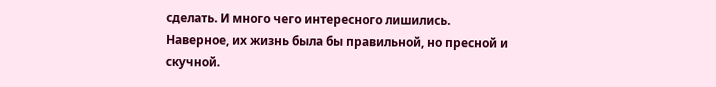сделать. И много чего интересного лишились. Наверное, их жизнь была бы правильной, но пресной и скучной.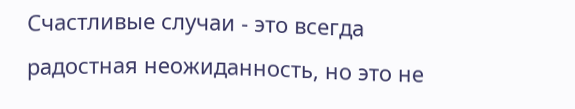Счастливые случаи - это всегда радостная неожиданность, но это не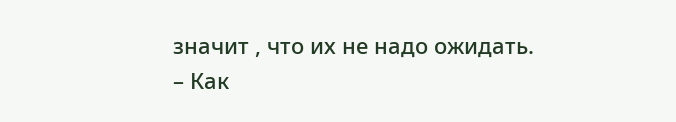значит , что их не надо ожидать.
– Как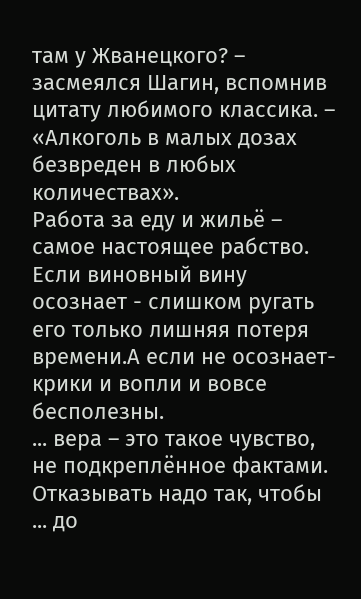там у Жванецкого? – засмеялся Шагин, вспомнив цитату любимого классика. – «Алкоголь в малых дозах безвреден в любых количествах».
Работа за еду и жильё – самое настоящее рабство.
Если виновный вину осознает - слишком ругать его только лишняя потеря времени.А если не осознает- крики и вопли и вовсе бесполезны.
... вера – это такое чувство, не подкреплённое фактами.
Отказывать надо так, чтобы ... до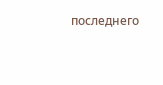последнего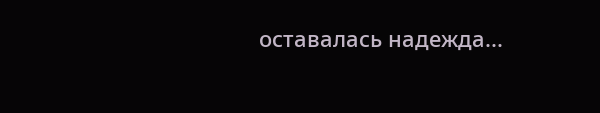оставалась надежда...